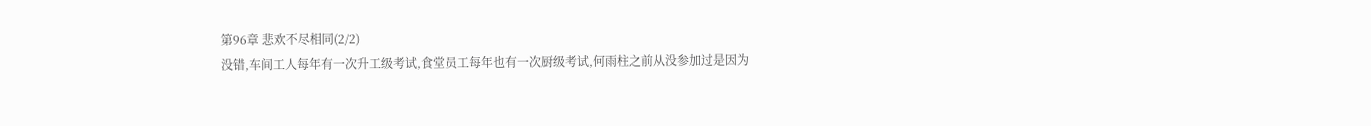第96章 悲欢不尽相同(2/2)
没错,车间工人每年有一次升工级考试,食堂员工每年也有一次厨级考试,何雨柱之前从没参加过是因为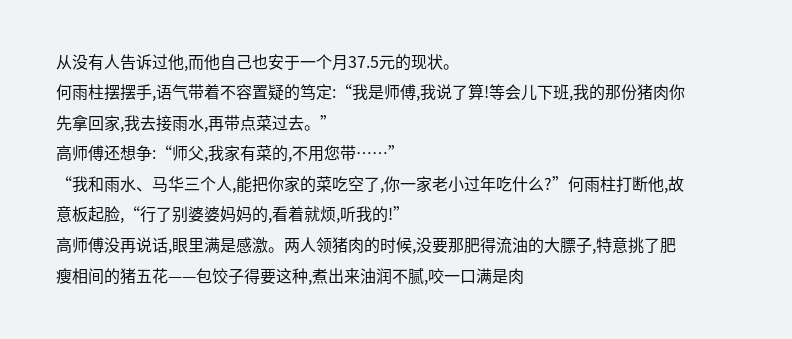从没有人告诉过他,而他自己也安于一个月37.5元的现状。
何雨柱摆摆手,语气带着不容置疑的笃定:“我是师傅,我说了算!等会儿下班,我的那份猪肉你先拿回家,我去接雨水,再带点菜过去。”
高师傅还想争:“师父,我家有菜的,不用您带……”
“我和雨水、马华三个人,能把你家的菜吃空了,你一家老小过年吃什么?”何雨柱打断他,故意板起脸,“行了别婆婆妈妈的,看着就烦,听我的!”
高师傅没再说话,眼里满是感激。两人领猪肉的时候,没要那肥得流油的大膘子,特意挑了肥瘦相间的猪五花——包饺子得要这种,煮出来油润不腻,咬一口满是肉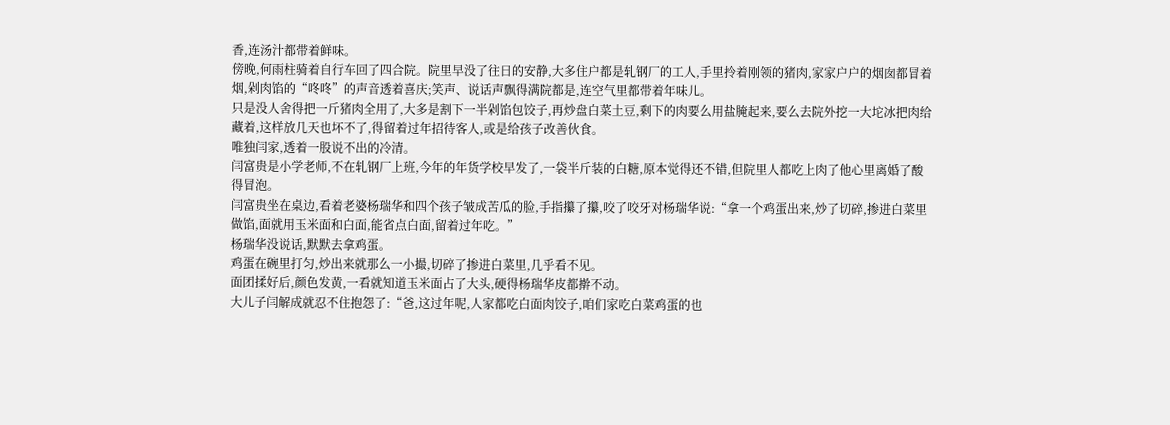香,连汤汁都带着鲜味。
傍晚,何雨柱骑着自行车回了四合院。院里早没了往日的安静,大多住户都是轧钢厂的工人,手里拎着刚领的猪肉,家家户户的烟囱都冒着烟,剁肉馅的“咚咚”的声音透着喜庆;笑声、说话声飘得满院都是,连空气里都带着年味儿。
只是没人舍得把一斤猪肉全用了,大多是割下一半剁馅包饺子,再炒盘白菜土豆,剩下的肉要么用盐腌起来,要么去院外挖一大坨冰把肉给藏着,这样放几天也坏不了,得留着过年招待客人,或是给孩子改善伙食。
唯独闫家,透着一股说不出的冷清。
闫富贵是小学老师,不在轧钢厂上班,今年的年货学校早发了,一袋半斤装的白糖,原本觉得还不错,但院里人都吃上肉了他心里离婚了酸得冒泡。
闫富贵坐在桌边,看着老婆杨瑞华和四个孩子皱成苦瓜的脸,手指攥了攥,咬了咬牙对杨瑞华说:“拿一个鸡蛋出来,炒了切碎,掺进白菜里做馅,面就用玉米面和白面,能省点白面,留着过年吃。”
杨瑞华没说话,默默去拿鸡蛋。
鸡蛋在碗里打匀,炒出来就那么一小撮,切碎了掺进白菜里,几乎看不见。
面团揉好后,颜色发黄,一看就知道玉米面占了大头,硬得杨瑞华皮都擀不动。
大儿子闫解成就忍不住抱怨了:“爸,这过年呢,人家都吃白面肉饺子,咱们家吃白菜鸡蛋的也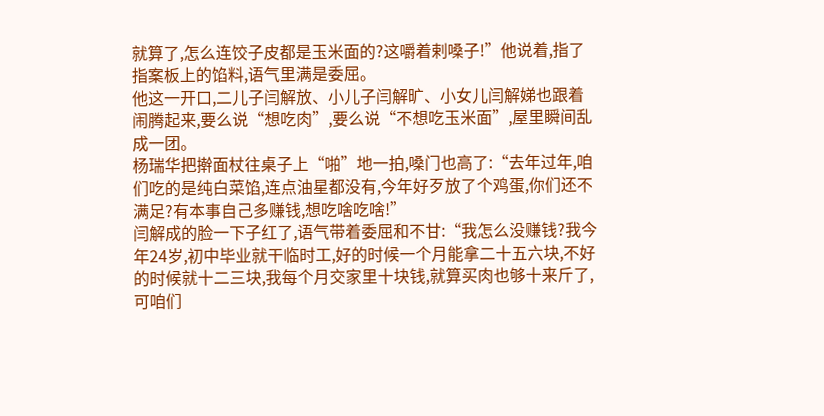就算了,怎么连饺子皮都是玉米面的?这嚼着剌嗓子!”他说着,指了指案板上的馅料,语气里满是委屈。
他这一开口,二儿子闫解放、小儿子闫解旷、小女儿闫解娣也跟着闹腾起来,要么说“想吃肉”,要么说“不想吃玉米面”,屋里瞬间乱成一团。
杨瑞华把擀面杖往桌子上“啪”地一拍,嗓门也高了:“去年过年,咱们吃的是纯白菜馅,连点油星都没有,今年好歹放了个鸡蛋,你们还不满足?有本事自己多赚钱,想吃啥吃啥!”
闫解成的脸一下子红了,语气带着委屈和不甘:“我怎么没赚钱?我今年24岁,初中毕业就干临时工,好的时候一个月能拿二十五六块,不好的时候就十二三块,我每个月交家里十块钱,就算买肉也够十来斤了,可咱们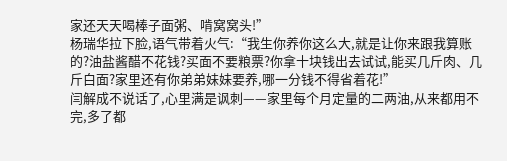家还天天喝棒子面粥、啃窝窝头!”
杨瑞华拉下脸,语气带着火气:“我生你养你这么大,就是让你来跟我算账的?油盐酱醋不花钱?买面不要粮票?你拿十块钱出去试试,能买几斤肉、几斤白面?家里还有你弟弟妹妹要养,哪一分钱不得省着花!”
闫解成不说话了,心里满是讽刺——家里每个月定量的二两油,从来都用不完,多了都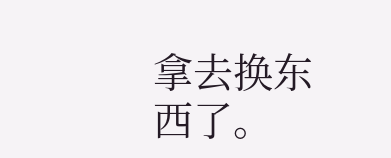拿去换东西了。